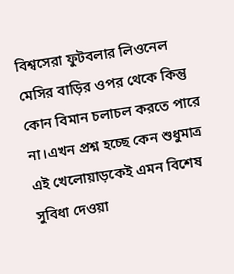বিশ্বসেরা ফুটবলার লিওনেল মেসির বাড়ির ওপর থেকে কিন্তু কোন বিমান চলাচল করতে পারে না।এখন প্রশ্ন হচ্ছে কেন শুধুমাত্র এই খেলোয়াড়কেই এমন বিশেষ সুবিধা দেওয়া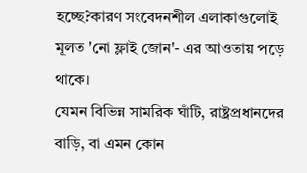হচ্ছে?কারণ সংবেদনশীল এলাকাগুলোই মূলত 'নো ফ্লাই জোন'- এর আওতায় পড়ে থাকে।
যেমন বিভিন্ন সামরিক ঘাঁটি, রাষ্ট্রপ্রধানদের বাড়ি, বা এমন কোন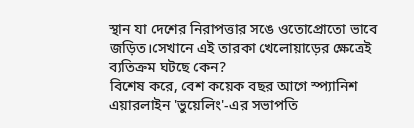স্থান যা দেশের নিরাপত্তার সঙে ওতোপ্রোতো ভাবে জড়িত।সেখানে এই তারকা খেলোয়াড়ের ক্ষেত্রেই ব্যতিক্রম ঘটছে কেন?
বিশেষ করে, বেশ কয়েক বছর আগে স্প্যানিশ এয়ারলাইন 'ভুয়েলিং'-এর সভাপতি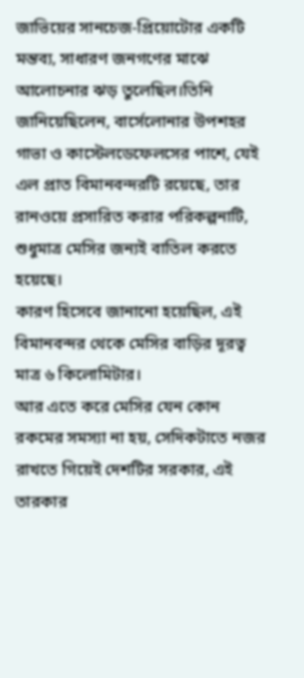জাভিয়ের সানচেজ-প্রিয়োটোর একটি মন্তব্য, সাধারণ জনগণের মাঝে আলোচনার ঝড় তুলেছিল।তিনি জানিয়েছিলেন, বার্সেলোনার উপশহর গাভা ও কাস্টেলডেফেলসের পাশে, যেই এল প্রাত বিমানবন্দরটি রয়েছে, তার রানওয়ে প্রসারিত করার পরিকল্পনাটি, শুধুমাত্র মেসির জন্যই বাতিল করতে হয়েছে।
কারণ হিসেবে জানানো হয়েছিল, এই বিমানবন্দর থেকে মেসির বাড়ির দূরত্ব মাত্র ৬ কিলোমিটার।
আর এতে করে মেসির যেন কোন রকমের সমস্যা না হয়, সেদিকটাতে নজর রাখতে গিয়েই দেশটির সরকার, এই তারকার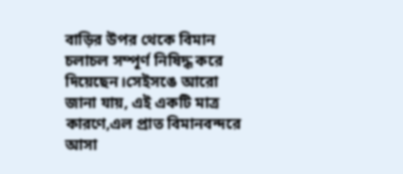বাড়ির উপর থেকে বিমান চলাচল সম্পূর্ণ নিষিদ্ধ করে দিয়েছেন।সেইসঙে আরো জানা যায়, এই একটি মাত্র কারণে,এল প্রাত বিমানবন্দরে আসা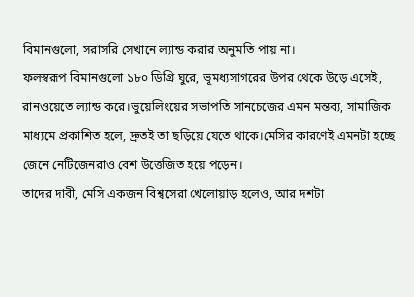বিমানগুলো, সরাসরি সেখানে ল্যান্ড করার অনুমতি পায় না।
ফলস্বরূপ বিমানগুলো ১৮০ ডিগ্রি ঘুরে, ভূমধ্যসাগরের উপর থেকে উড়ে এসেই, রানওয়েতে ল্যান্ড করে।ভুয়েলিংয়ের সভাপতি সানচেজের এমন মন্তব্য, সামাজিক মাধ্যমে প্রকাশিত হলে, দ্রুতই তা ছড়িয়ে যেতে থাকে।মেসির কারণেই এমনটা হচ্ছে জেনে নেটিজেনরাও বেশ উত্তেজিত হয়ে পড়েন।
তাদের দাবী, মেসি একজন বিশ্বসেরা খেলোয়াড় হলেও, আর দশটা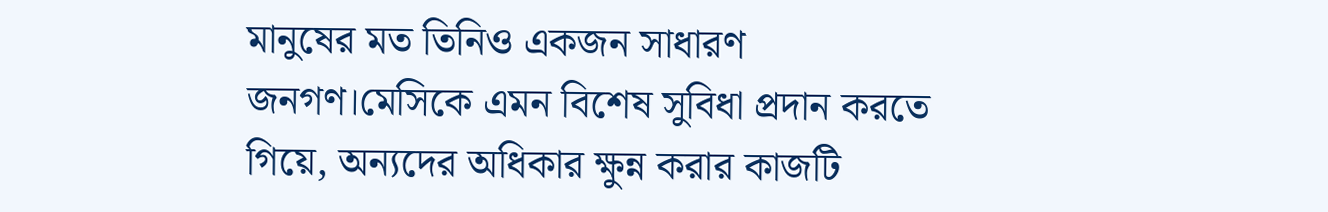মানুষের মত তিনিও একজন সাধারণ জনগণ।মেসিকে এমন বিশেষ সুবিধা প্রদান করতে গিয়ে, অন্যদের অধিকার ক্ষুন্ন করার কাজটি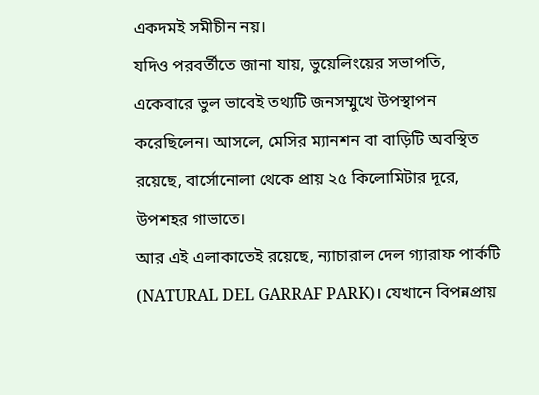একদমই সমীচীন নয়।
যদিও পরবর্তীতে জানা যায়, ভুয়েলিংয়ের সভাপতি, একেবারে ভুল ভাবেই তথ্যটি জনসম্মুখে উপস্থাপন করেছিলেন। আসলে, মেসির ম্যানশন বা বাড়িটি অবস্থিত রয়েছে, বার্সোনোলা থেকে প্রায় ২৫ কিলোমিটার দূরে, উপশহর গাভাতে।
আর এই এলাকাতেই রয়েছে, ন্যাচারাল দেল গ্যারাফ পার্কটি (NATURAL DEL GARRAF PARK)। যেখানে বিপন্নপ্রায়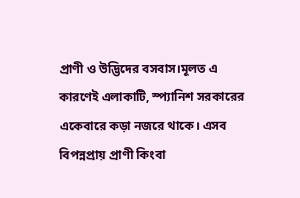প্রাণী ও উদ্ভিদের বসবাস।মূলত এ কারণেই এলাকাটি, স্প্যানিশ সরকারের একেবারে কড়া নজরে থাকে। এসব বিপন্নপ্রায় প্রাণী কিংবা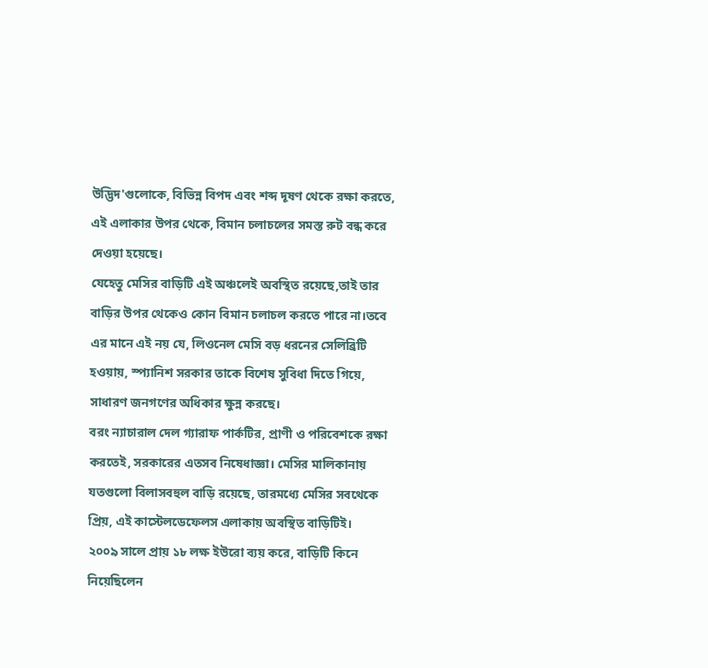উদ্ভিদ'গুলোকে, বিভিন্ন বিপদ এবং শব্দ দূষণ থেকে রক্ষা করতে, এই এলাকার উপর থেকে, বিমান চলাচলের সমস্ত রুট বন্ধ করে দেওয়া হয়েছে।
যেহেতু মেসির বাড়িটি এই অঞ্চলেই অবস্থিত রয়েছে,তাই তার বাড়ির উপর থেকেও কোন বিমান চলাচল করতে পারে না।তবে এর মানে এই নয় যে, লিওনেল মেসি বড় ধরনের সেলিব্রিটি হওয়ায়, স্প্যানিশ সরকার তাকে বিশেষ সুবিধা দিতে গিয়ে, সাধারণ জনগণের অধিকার ক্ষুন্ন করছে।
বরং ন্যাচারাল দেল গ্যারাফ পার্কটির, প্রাণী ও পরিবেশকে রক্ষা করতেই, সরকারের এতসব নিষেধাজ্ঞা। মেসির মালিকানায় যতগুলো বিলাসবহুল বাড়ি রয়েছে, তারমধ্যে মেসির সবথেকে প্রিয়, এই কাস্টেলডেফেলস এলাকায় অবস্থিত বাড়িটিই।
২০০৯ সালে প্রায় ১৮ লক্ষ ইউরো ব্যয় করে, বাড়িটি কিনে নিয়েছিলেন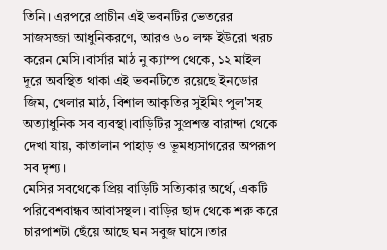তিনি। এরপরে প্রাচীন এই ভবনটির ভেতরের সাজসজ্জা আধুনিকরণে, আরও ৬০ লক্ষ ইউরো খরচ করেন মেসি।বার্সার মাঠ নু ক্যাম্প থেকে, ১২ মাইল দূরে অবস্থিত থাকা এই ভবনটিতে রয়েছে ইনডোর জিম, খেলার মাঠ, বিশাল আকৃতির সুইমিং পুল'সহ অত্যাধুনিক সব ব্যবস্থা।বাড়িটির সুপ্রশস্ত বারান্দা থেকে দেখা যায়, কাতালান পাহাড় ও ভূমধ্যসাগরের অপরূপ সব দৃশ্য।
মেসির সবথেকে প্রিয় বাড়িটি সত্যিকার অর্থে, একটি পরিবেশবান্ধব আবাসস্থল। বাড়ির ছাদ থেকে শরু করে চারপাশটা ছেঁয়ে আছে ঘন সবুজ ঘাসে।তার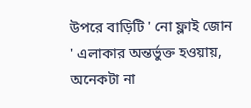উপরে বাড়িটি ' নো ফ্লাই জোন ' এলাকার অন্তর্ভুক্ত হওয়ায়, অনেকটা না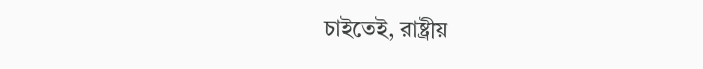চাইতেই, রাষ্ট্রীয়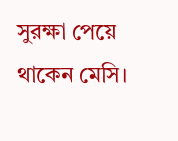সুরক্ষা পেয়ে থাকেন মেসি।